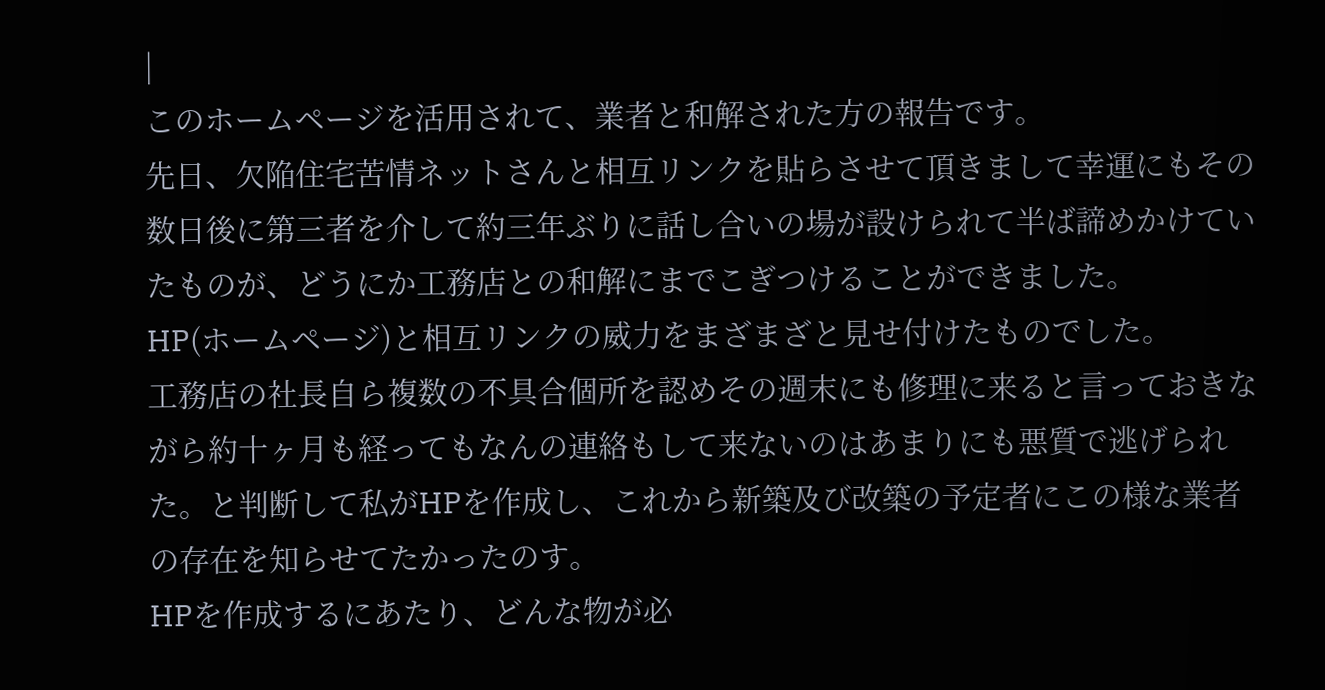|
このホームページを活用されて、業者と和解された方の報告です。
先日、欠陥住宅苦情ネットさんと相互リンクを貼らさせて頂きまして幸運にもその数日後に第三者を介して約三年ぶりに話し合いの場が設けられて半ば諦めかけていたものが、どうにか工務店との和解にまでこぎつけることができました。
HP(ホームページ)と相互リンクの威力をまざまざと見せ付けたものでした。
工務店の社長自ら複数の不具合個所を認めその週末にも修理に来ると言っておきながら約十ヶ月も経ってもなんの連絡もして来ないのはあまりにも悪質で逃げられた。と判断して私がHPを作成し、これから新築及び改築の予定者にこの様な業者の存在を知らせてたかったのす。
HPを作成するにあたり、どんな物が必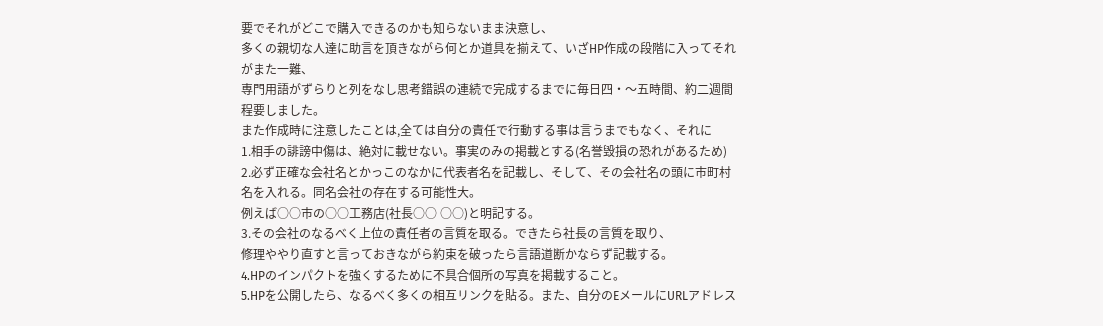要でそれがどこで購入できるのかも知らないまま決意し、
多くの親切な人達に助言を頂きながら何とか道具を揃えて、いざHP作成の段階に入ってそれがまた一難、
専門用語がずらりと列をなし思考錯誤の連続で完成するまでに毎日四・〜五時間、約二週間程要しました。
また作成時に注意したことは,全ては自分の責任で行動する事は言うまでもなく、それに
1.相手の誹謗中傷は、絶対に載せない。事実のみの掲載とする(名誉毀損の恐れがあるため)
2.必ず正確な会社名とかっこのなかに代表者名を記載し、そして、その会社名の頭に市町村名を入れる。同名会社の存在する可能性大。
例えば○○市の○○工務店(社長○○ ○○)と明記する。
3.その会社のなるべく上位の責任者の言質を取る。できたら社長の言質を取り、
修理ややり直すと言っておきながら約束を破ったら言語道断かならず記載する。
4.HPのインパクトを強くするために不具合個所の写真を掲載すること。
5.HPを公開したら、なるべく多くの相互リンクを貼る。また、自分のEメールにURLアドレス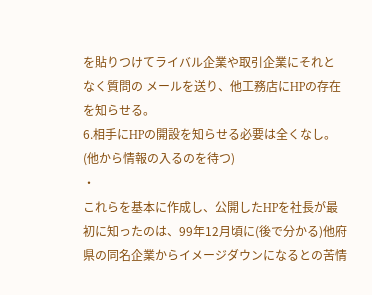を貼りつけてライバル企業や取引企業にそれと
なく質問の メールを送り、他工務店にHPの存在を知らせる。
6.相手にHPの開設を知らせる必要は全くなし。(他から情報の入るのを待つ)
・
これらを基本に作成し、公開したHPを社長が最初に知ったのは、99年12月頃に(後で分かる)他府県の同名企業からイメージダウンになるとの苦情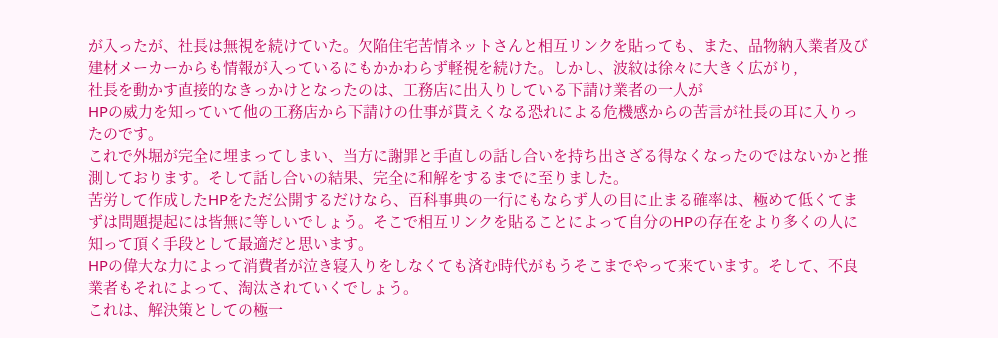が入ったが、社長は無視を続けていた。欠陥住宅苦情ネットさんと相互リンクを貼っても、また、品物納入業者及び建材メーカーからも情報が入っているにもかかわらず軽視を続けた。しかし、波紋は徐々に大きく広がり,
社長を動かす直接的なきっかけとなったのは、工務店に出入りしている下請け業者の一人が
HPの威力を知っていて他の工務店から下請けの仕事が貰えくなる恐れによる危機感からの苦言が社長の耳に入りったのです。
これで外堀が完全に埋まってしまい、当方に謝罪と手直しの話し合いを持ち出さざる得なくなったのではないかと推測しております。そして話し合いの結果、完全に和解をするまでに至りました。
苦労して作成したHPをただ公開するだけなら、百科事典の一行にもならず人の目に止まる確率は、極めて低くてまずは問題提起には皆無に等しいでしょう。そこで相互リンクを貼ることによって自分のHPの存在をより多くの人に知って頂く手段として最適だと思います。
HPの偉大な力によって消費者が泣き寝入りをしなくても済む時代がもうそこまでやって来ています。そして、不良業者もそれによって、淘汰されていくでしょう。
これは、解決策としての極一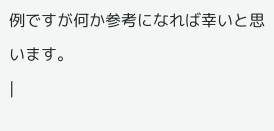例ですが何か参考になれば幸いと思います。
|